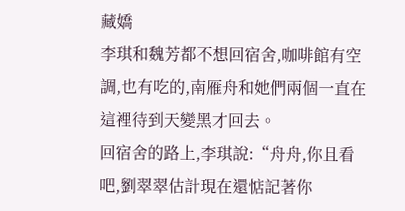藏嬌
李琪和魏芳都不想回宿舍,咖啡館有空調,也有吃的,南雁舟和她們兩個一直在這裡待到天變黑才回去。
回宿舍的路上,李琪說:“舟舟,你且看吧,劉翠翠估計現在還惦記著你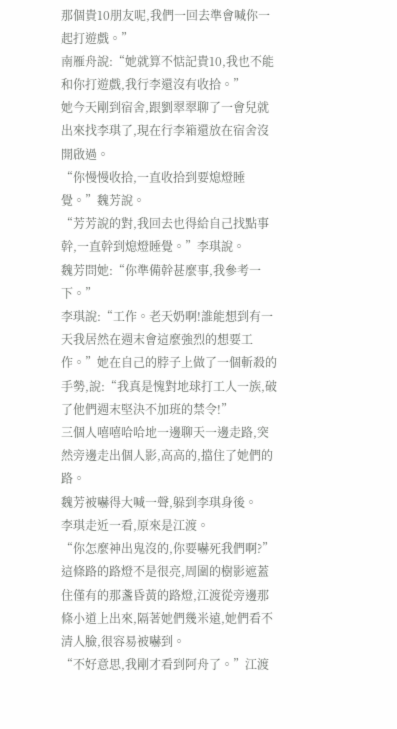那個貴10朋友呢,我們一回去準會喊你一起打遊戲。”
南雁舟說:“她就算不惦記貴10,我也不能和你打遊戲,我行李還沒有收拾。”
她今天剛到宿舍,跟劉翠翠聊了一會兒就出來找李琪了,現在行李箱還放在宿舍沒開啟過。
“你慢慢收拾,一直收拾到要熄燈睡覺。”魏芳說。
“芳芳說的對,我回去也得給自己找點事幹,一直幹到熄燈睡覺。”李琪說。
魏芳問她:“你準備幹甚麼事,我參考一下。”
李琪說:“工作。老天奶啊!誰能想到有一天我居然在週末會這麼強烈的想要工作。”她在自己的脖子上做了一個斬殺的手勢,說:“我真是愧對地球打工人一族,破了他們週末堅決不加班的禁令!”
三個人嘻嘻哈哈地一邊聊天一邊走路,突然旁邊走出個人影,高高的,擋住了她們的路。
魏芳被嚇得大喊一聲,躲到李琪身後。
李琪走近一看,原來是江渡。
“你怎麼神出鬼沒的,你要嚇死我們啊?”
這條路的路燈不是很亮,周圍的樹影遮蓋住僅有的那盞昏黃的路燈,江渡從旁邊那條小道上出來,隔著她們幾米遠,她們看不清人臉,很容易被嚇到。
“不好意思,我剛才看到阿舟了。”江渡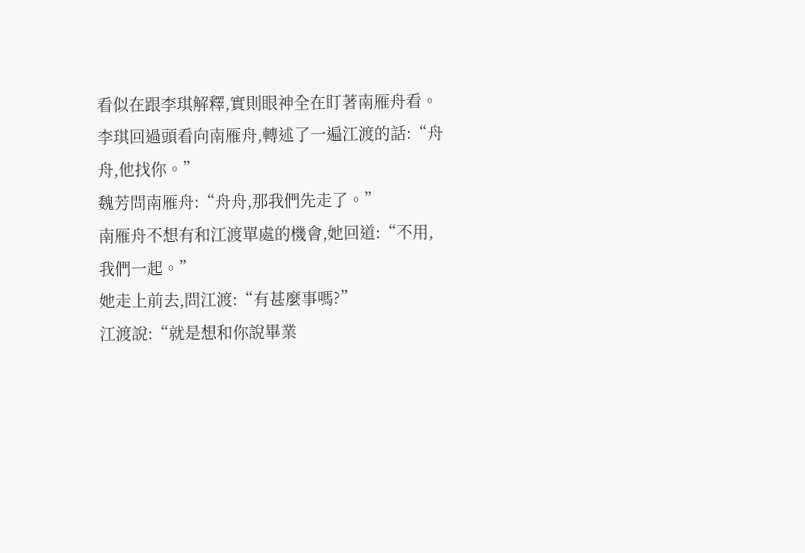看似在跟李琪解釋,實則眼神全在盯著南雁舟看。
李琪回過頭看向南雁舟,轉述了一遍江渡的話:“舟舟,他找你。”
魏芳問南雁舟:“舟舟,那我們先走了。”
南雁舟不想有和江渡單處的機會,她回道:“不用,我們一起。”
她走上前去,問江渡:“有甚麼事嗎?”
江渡說:“就是想和你說畢業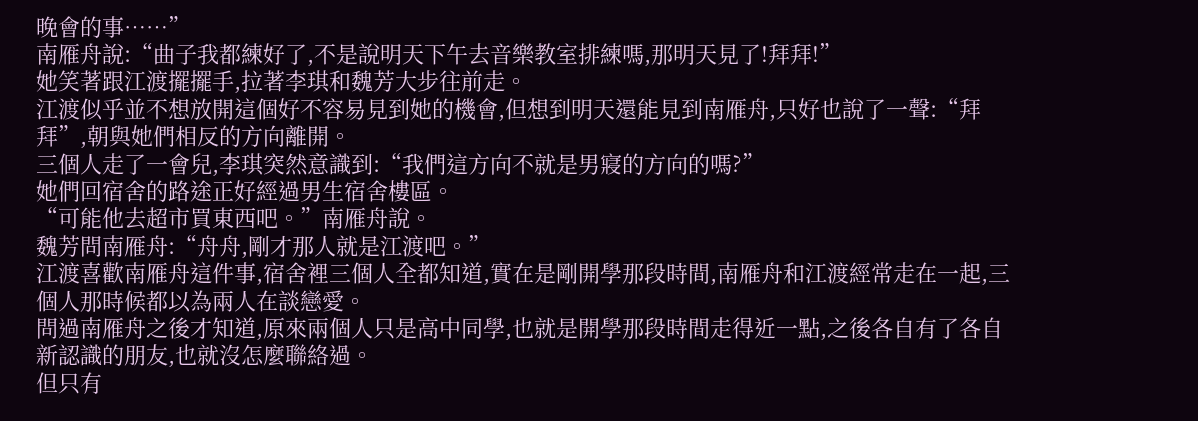晚會的事……”
南雁舟說:“曲子我都練好了,不是說明天下午去音樂教室排練嗎,那明天見了!拜拜!”
她笑著跟江渡擺擺手,拉著李琪和魏芳大步往前走。
江渡似乎並不想放開這個好不容易見到她的機會,但想到明天還能見到南雁舟,只好也說了一聲:“拜拜”,朝與她們相反的方向離開。
三個人走了一會兒,李琪突然意識到:“我們這方向不就是男寢的方向的嗎?”
她們回宿舍的路途正好經過男生宿舍樓區。
“可能他去超市買東西吧。”南雁舟說。
魏芳問南雁舟:“舟舟,剛才那人就是江渡吧。”
江渡喜歡南雁舟這件事,宿舍裡三個人全都知道,實在是剛開學那段時間,南雁舟和江渡經常走在一起,三個人那時候都以為兩人在談戀愛。
問過南雁舟之後才知道,原來兩個人只是高中同學,也就是開學那段時間走得近一點,之後各自有了各自新認識的朋友,也就沒怎麼聯絡過。
但只有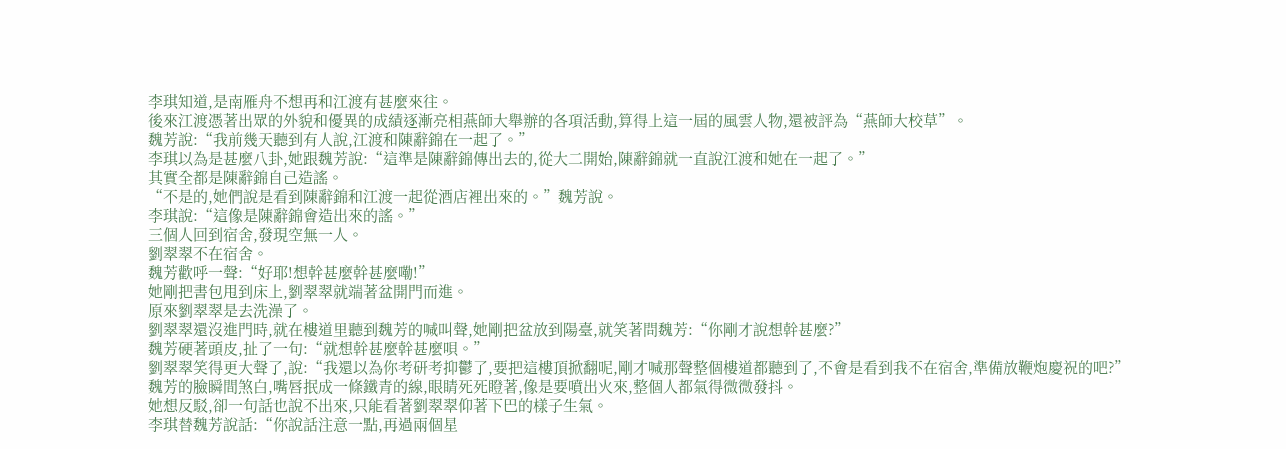李琪知道,是南雁舟不想再和江渡有甚麼來往。
後來江渡憑著出眾的外貌和優異的成績逐漸亮相燕師大舉辦的各項活動,算得上這一屆的風雲人物,還被評為“燕師大校草”。
魏芳說:“我前幾天聽到有人說,江渡和陳辭錦在一起了。”
李琪以為是甚麼八卦,她跟魏芳說:“這準是陳辭錦傳出去的,從大二開始,陳辭錦就一直說江渡和她在一起了。”
其實全都是陳辭錦自己造謠。
“不是的,她們說是看到陳辭錦和江渡一起從酒店裡出來的。”魏芳說。
李琪說:“這像是陳辭錦會造出來的謠。”
三個人回到宿舍,發現空無一人。
劉翠翠不在宿舍。
魏芳歡呼一聲:“好耶!想幹甚麼幹甚麼嘞!”
她剛把書包甩到床上,劉翠翠就端著盆開門而進。
原來劉翠翠是去洗澡了。
劉翠翠還沒進門時,就在樓道里聽到魏芳的喊叫聲,她剛把盆放到陽臺,就笑著問魏芳:“你剛才說想幹甚麼?”
魏芳硬著頭皮,扯了一句:“就想幹甚麼幹甚麼唄。”
劉翠翠笑得更大聲了,說:“我還以為你考研考抑鬱了,要把這樓頂掀翻呢,剛才喊那聲整個樓道都聽到了,不會是看到我不在宿舍,準備放鞭炮慶祝的吧?”
魏芳的臉瞬間煞白,嘴唇抿成一條鐵青的線,眼睛死死瞪著,像是要噴出火來,整個人都氣得微微發抖。
她想反駁,卻一句話也說不出來,只能看著劉翠翠仰著下巴的樣子生氣。
李琪替魏芳說話:“你說話注意一點,再過兩個星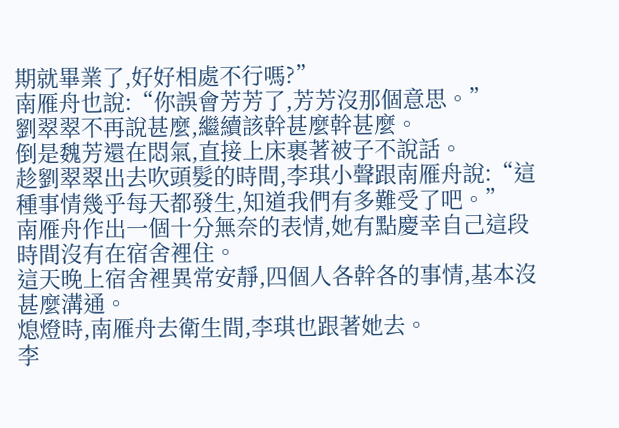期就畢業了,好好相處不行嗎?”
南雁舟也說:“你誤會芳芳了,芳芳沒那個意思。”
劉翠翠不再說甚麼,繼續該幹甚麼幹甚麼。
倒是魏芳還在悶氣,直接上床裹著被子不說話。
趁劉翠翠出去吹頭髮的時間,李琪小聲跟南雁舟說:“這種事情幾乎每天都發生,知道我們有多難受了吧。”
南雁舟作出一個十分無奈的表情,她有點慶幸自己這段時間沒有在宿舍裡住。
這天晚上宿舍裡異常安靜,四個人各幹各的事情,基本沒甚麼溝通。
熄燈時,南雁舟去衛生間,李琪也跟著她去。
李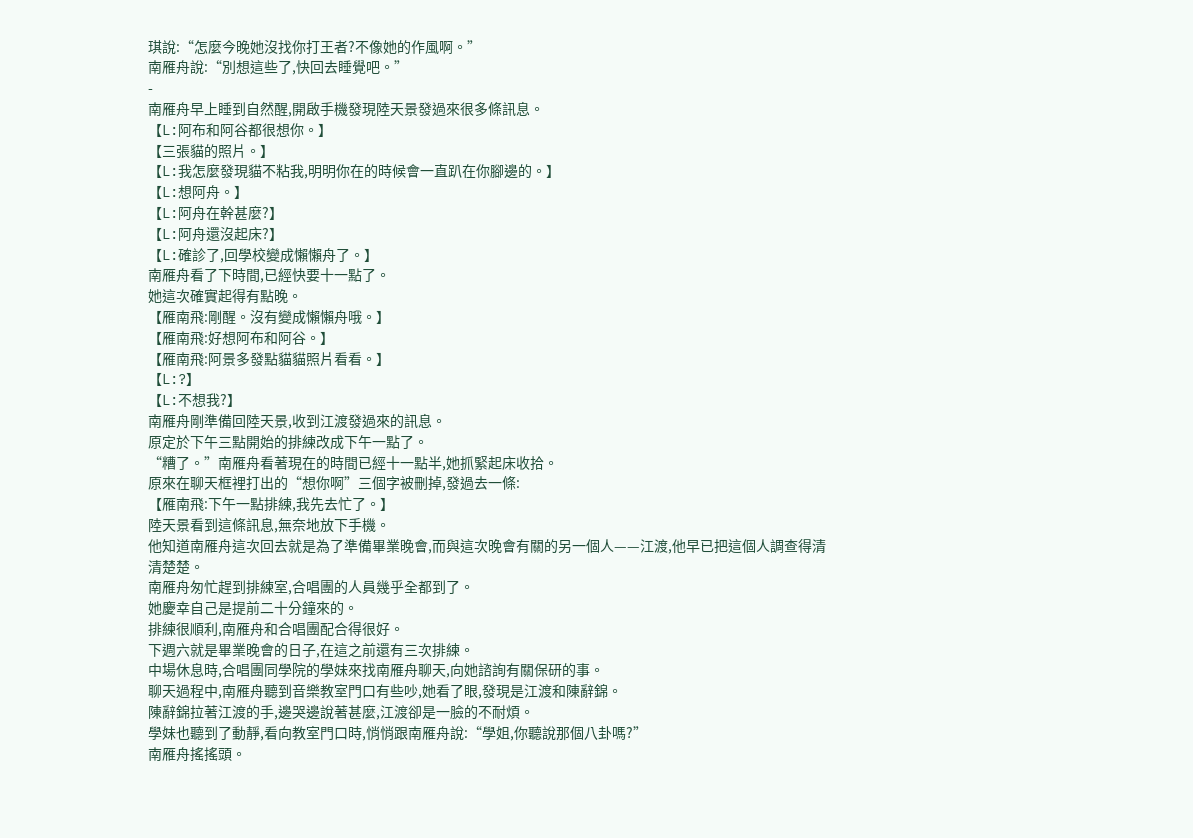琪說:“怎麼今晚她沒找你打王者?不像她的作風啊。”
南雁舟說:“別想這些了,快回去睡覺吧。”
-
南雁舟早上睡到自然醒,開啟手機發現陸天景發過來很多條訊息。
【L:阿布和阿谷都很想你。】
【三張貓的照片。】
【L:我怎麼發現貓不粘我,明明你在的時候會一直趴在你腳邊的。】
【L:想阿舟。】
【L:阿舟在幹甚麼?】
【L:阿舟還沒起床?】
【L:確診了,回學校變成懶懶舟了。】
南雁舟看了下時間,已經快要十一點了。
她這次確實起得有點晚。
【雁南飛:剛醒。沒有變成懶懶舟哦。】
【雁南飛:好想阿布和阿谷。】
【雁南飛:阿景多發點貓貓照片看看。】
【L:?】
【L:不想我?】
南雁舟剛準備回陸天景,收到江渡發過來的訊息。
原定於下午三點開始的排練改成下午一點了。
“糟了。”南雁舟看著現在的時間已經十一點半,她抓緊起床收拾。
原來在聊天框裡打出的“想你啊”三個字被刪掉,發過去一條:
【雁南飛:下午一點排練,我先去忙了。】
陸天景看到這條訊息,無奈地放下手機。
他知道南雁舟這次回去就是為了準備畢業晚會,而與這次晚會有關的另一個人——江渡,他早已把這個人調查得清清楚楚。
南雁舟匆忙趕到排練室,合唱團的人員幾乎全都到了。
她慶幸自己是提前二十分鐘來的。
排練很順利,南雁舟和合唱團配合得很好。
下週六就是畢業晚會的日子,在這之前還有三次排練。
中場休息時,合唱團同學院的學妹來找南雁舟聊天,向她諮詢有關保研的事。
聊天過程中,南雁舟聽到音樂教室門口有些吵,她看了眼,發現是江渡和陳辭錦。
陳辭錦拉著江渡的手,邊哭邊說著甚麼,江渡卻是一臉的不耐煩。
學妹也聽到了動靜,看向教室門口時,悄悄跟南雁舟說:“學姐,你聽說那個八卦嗎?”
南雁舟搖搖頭。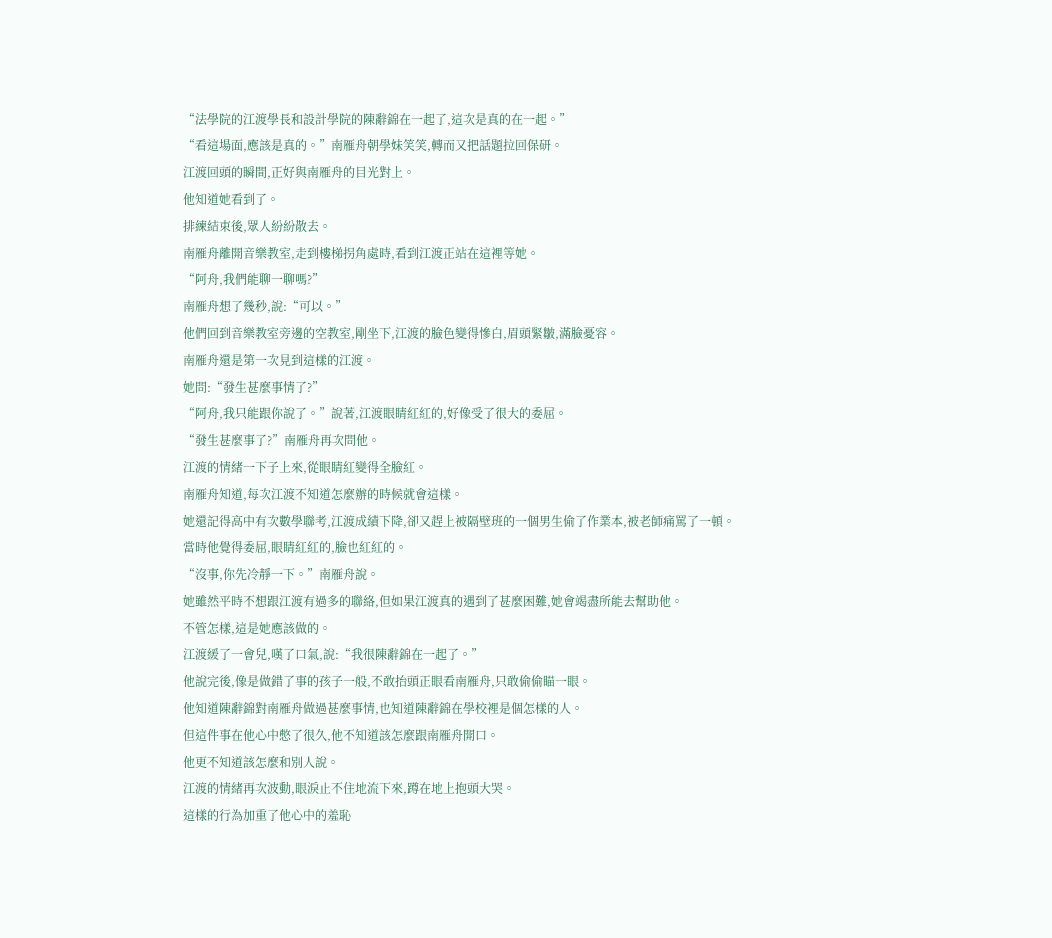“法學院的江渡學長和設計學院的陳辭錦在一起了,這次是真的在一起。”
“看這場面,應該是真的。”南雁舟朝學妹笑笑,轉而又把話題拉回保研。
江渡回頭的瞬間,正好與南雁舟的目光對上。
他知道她看到了。
排練結束後,眾人紛紛散去。
南雁舟離開音樂教室,走到樓梯拐角處時,看到江渡正站在這裡等她。
“阿舟,我們能聊一聊嗎?”
南雁舟想了幾秒,說:“可以。”
他們回到音樂教室旁邊的空教室,剛坐下,江渡的臉色變得慘白,眉頭緊皺,滿臉憂容。
南雁舟還是第一次見到這樣的江渡。
她問:“發生甚麼事情了?”
“阿舟,我只能跟你說了。”說著,江渡眼睛紅紅的,好像受了很大的委屈。
“發生甚麼事了?”南雁舟再次問他。
江渡的情緒一下子上來,從眼睛紅變得全臉紅。
南雁舟知道,每次江渡不知道怎麼辦的時候就會這樣。
她還記得高中有次數學聯考,江渡成績下降,卻又趕上被隔壁班的一個男生偷了作業本,被老師痛罵了一頓。
當時他覺得委屈,眼睛紅紅的,臉也紅紅的。
“沒事,你先冷靜一下。”南雁舟說。
她雖然平時不想跟江渡有過多的聯絡,但如果江渡真的遇到了甚麼困難,她會竭盡所能去幫助他。
不管怎樣,這是她應該做的。
江渡緩了一會兒,嘆了口氣,說:“我很陳辭錦在一起了。”
他說完後,像是做錯了事的孩子一般,不敢抬頭正眼看南雁舟,只敢偷偷瞄一眼。
他知道陳辭錦對南雁舟做過甚麼事情,也知道陳辭錦在學校裡是個怎樣的人。
但這件事在他心中憋了很久,他不知道該怎麼跟南雁舟開口。
他更不知道該怎麼和別人說。
江渡的情緒再次波動,眼淚止不住地流下來,蹲在地上抱頭大哭。
這樣的行為加重了他心中的羞恥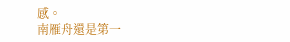感。
南雁舟還是第一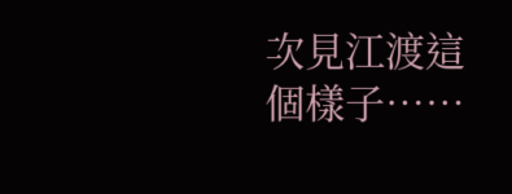次見江渡這個樣子……